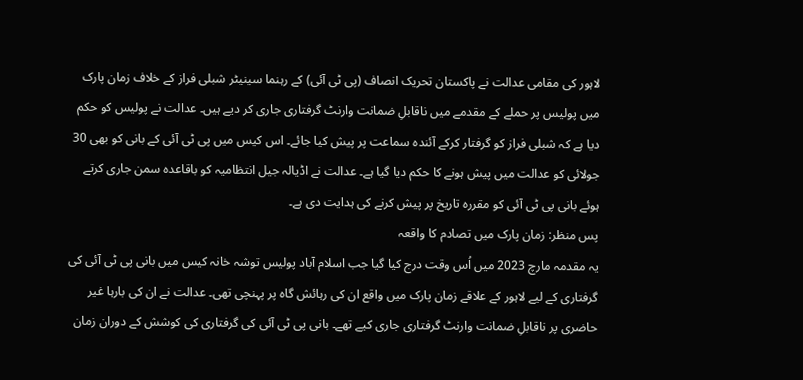لاہور کی مقامی عدالت نے پاکستان تحریک انصاف (پی ٹی آئی) کے رہنما سینیٹر شبلی فراز کے خلاف زمان پارک میں پولیس پر حملے کے مقدمے میں ناقابلِ ضمانت وارنٹ گرفتاری جاری کر دیے ہیں۔ عدالت نے پولیس کو حکم دیا ہے کہ شبلی فراز کو گرفتار کرکے آئندہ سماعت پر پیش کیا جائے۔ اس کیس میں پی ٹی آئی کے بانی کو بھی 30 جولائی کو عدالت میں پیش ہونے کا حکم دیا گیا ہے۔ عدالت نے اڈیالہ جیل انتظامیہ کو باقاعدہ سمن جاری کرتے ہوئے بانی پی ٹی آئی کو مقررہ تاریخ پر پیش کرنے کی ہدایت دی ہے۔
پس منظر: زمان پارک میں تصادم کا واقعہ
یہ مقدمہ مارچ 2023 میں اُس وقت درج کیا گیا جب اسلام آباد پولیس توشہ خانہ کیس میں بانی پی ٹی آئی کی گرفتاری کے لیے لاہور کے علاقے زمان پارک میں واقع ان کی رہائش گاہ پر پہنچی تھی۔ عدالت نے ان کی بارہا غیر حاضری پر ناقابلِ ضمانت وارنٹ گرفتاری جاری کیے تھے۔ بانی پی ٹی آئی کی گرفتاری کی کوشش کے دوران زمان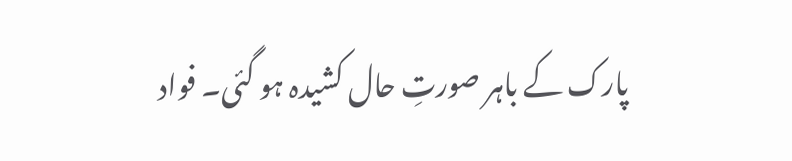پارک کے باہر صورتِ حال کشیدہ ہو گئی۔ فواد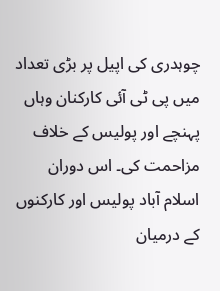چوہدری کی اپیل پر بڑی تعداد میں پی ٹی آئی کارکنان وہاں پہنچے اور پولیس کے خلاف مزاحمت کی۔ اس دوران اسلام آباد پولیس اور کارکنوں کے درمیان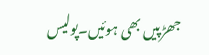جھڑپیں بھی ہوئیں۔پولیس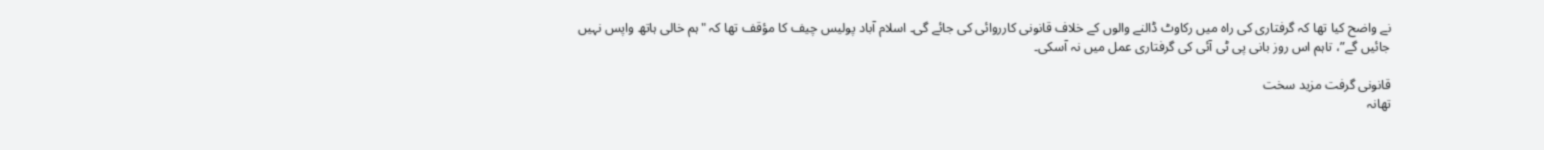نے واضح کیا تھا کہ گرفتاری کی راہ میں رکاوٹ ڈالنے والوں کے خلاف قانونی کارروائی کی جائے گی۔ اسلام آباد پولیس چیف کا مؤقف تھا کہ "ہم خالی ہاتھ واپس نہیں جائیں گے”، تاہم اس روز بانی پی ٹی آئی کی گرفتاری عمل میں نہ آسکی۔

قانونی گرفت مزید سخت
تھانہ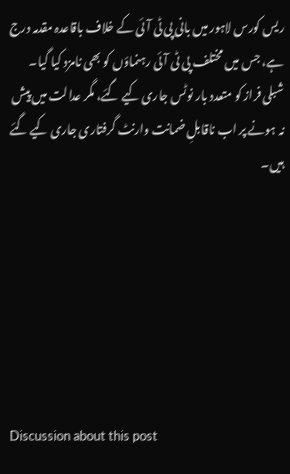ریس کورس لاہور میں بانی پی ٹی آئی کے خلاف باقاعدہ مقدمہ درج ہے، جس میں مختلف پی ٹی آئی رہنماؤں کو بھی نامزد کیا گیا۔ شبلی فراز کو متعدد بار نوٹس جاری کیے گئے، مگر عدالت میں پیش نہ ہونے پر اب ناقابلِ ضمانت وارنٹ گرفتاری جاری کیے گئے ہیں۔







Discussion about this post